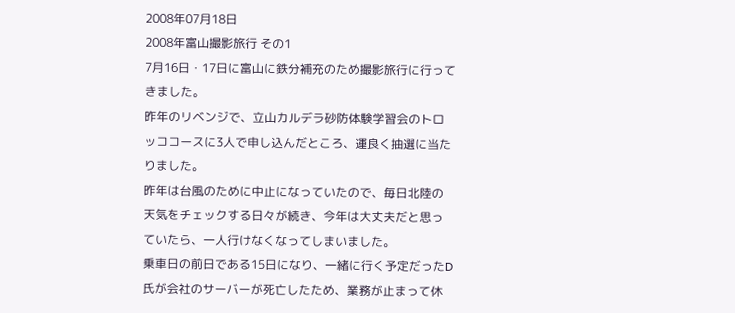2008年07月18日
2008年富山撮影旅行 その1
7月16日・17日に富山に鉄分補充のため撮影旅行に行ってきました。
昨年のリベンジで、立山カルデラ砂防体験学習会のトロッココースに3人で申し込んだところ、運良く抽選に当たりました。
昨年は台風のために中止になっていたので、毎日北陸の天気をチェックする日々が続き、今年は大丈夫だと思っていたら、一人行けなくなってしまいました。
乗車日の前日である15日になり、一緒に行く予定だったD氏が会社のサーバーが死亡したため、業務が止まって休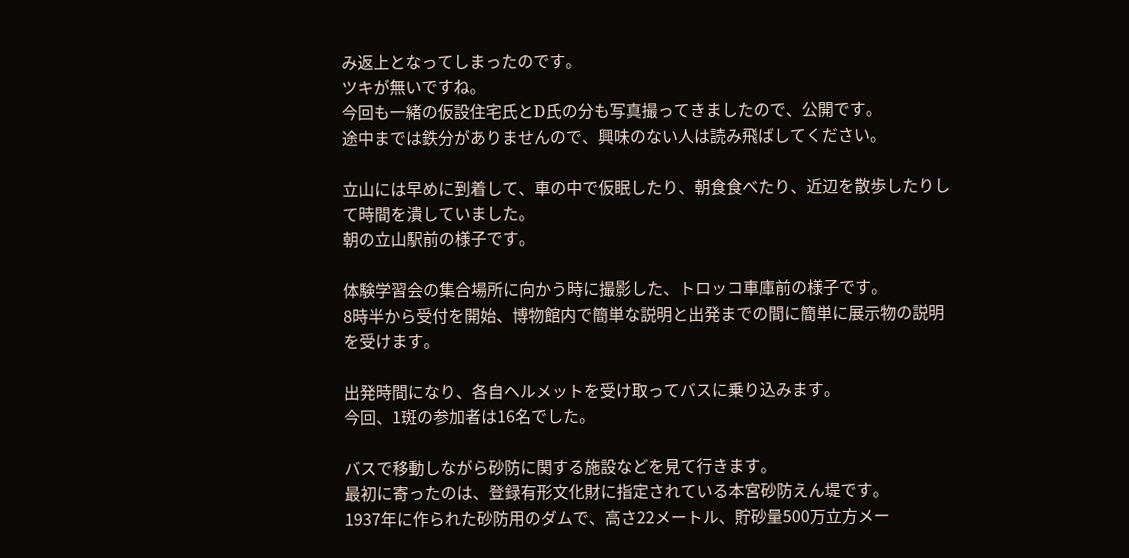み返上となってしまったのです。
ツキが無いですね。
今回も一緒の仮設住宅氏とD氏の分も写真撮ってきましたので、公開です。
途中までは鉄分がありませんので、興味のない人は読み飛ばしてください。

立山には早めに到着して、車の中で仮眠したり、朝食食べたり、近辺を散歩したりして時間を潰していました。
朝の立山駅前の様子です。

体験学習会の集合場所に向かう時に撮影した、トロッコ車庫前の様子です。
8時半から受付を開始、博物館内で簡単な説明と出発までの間に簡単に展示物の説明を受けます。

出発時間になり、各自ヘルメットを受け取ってバスに乗り込みます。
今回、1斑の参加者は16名でした。

バスで移動しながら砂防に関する施設などを見て行きます。
最初に寄ったのは、登録有形文化財に指定されている本宮砂防えん堤です。
1937年に作られた砂防用のダムで、高さ22メートル、貯砂量500万立方メー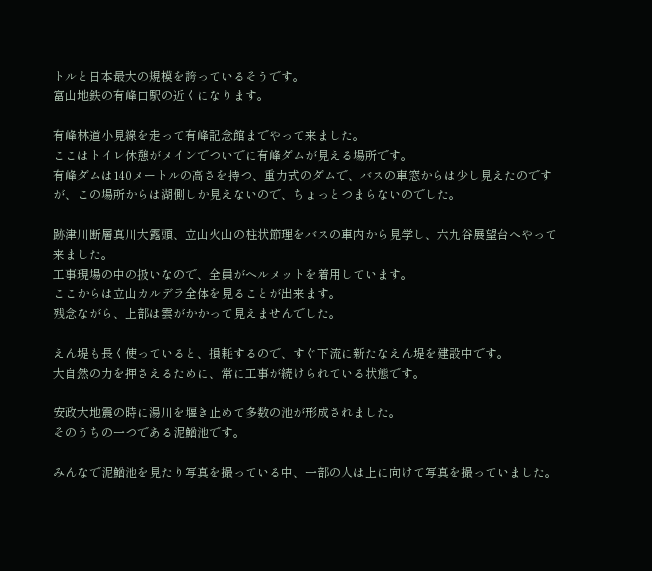トルと日本最大の規模を誇っているそうです。
富山地鉄の有峰口駅の近くになります。

有峰林道小見線を走って有峰記念館までやって来ました。
ここはトイレ休憩がメインでついでに有峰ダムが見える場所です。
有峰ダムは140メートルの高さを持つ、重力式のダムで、バスの車窓からは少し見えたのですが、この場所からは湖側しか見えないので、ちょっとつまらないのでした。

跡津川断層真川大露頭、立山火山の柱状節理をバスの車内から見学し、六九谷展望台へやって来ました。
工事現場の中の扱いなので、全員がヘルメットを着用しています。
ここからは立山カルデラ全体を見ることが出来ます。
残念ながら、上部は雲がかかって見えませんでした。

えん堤も長く使っていると、損耗するので、すぐ下流に新たなえん堤を建設中です。
大自然の力を押さえるために、常に工事が続けられている状態です。

安政大地震の時に湯川を堰き止めて多数の池が形成されました。
そのうちの一つである泥鰌池です。

みんなで泥鰌池を見たり写真を撮っている中、一部の人は上に向けて写真を撮っていました。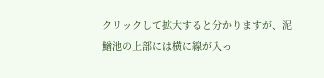クリックして拡大すると分かりますが、泥鰌池の上部には横に線が入っ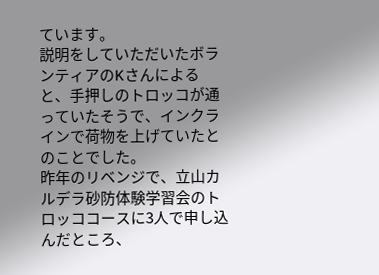ています。
説明をしていただいたボランティアのKさんによると、手押しのトロッコが通っていたそうで、インクラインで荷物を上げていたとのことでした。
昨年のリベンジで、立山カルデラ砂防体験学習会のトロッココースに3人で申し込んだところ、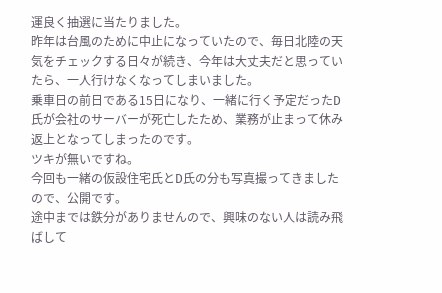運良く抽選に当たりました。
昨年は台風のために中止になっていたので、毎日北陸の天気をチェックする日々が続き、今年は大丈夫だと思っていたら、一人行けなくなってしまいました。
乗車日の前日である15日になり、一緒に行く予定だったD氏が会社のサーバーが死亡したため、業務が止まって休み返上となってしまったのです。
ツキが無いですね。
今回も一緒の仮設住宅氏とD氏の分も写真撮ってきましたので、公開です。
途中までは鉄分がありませんので、興味のない人は読み飛ばして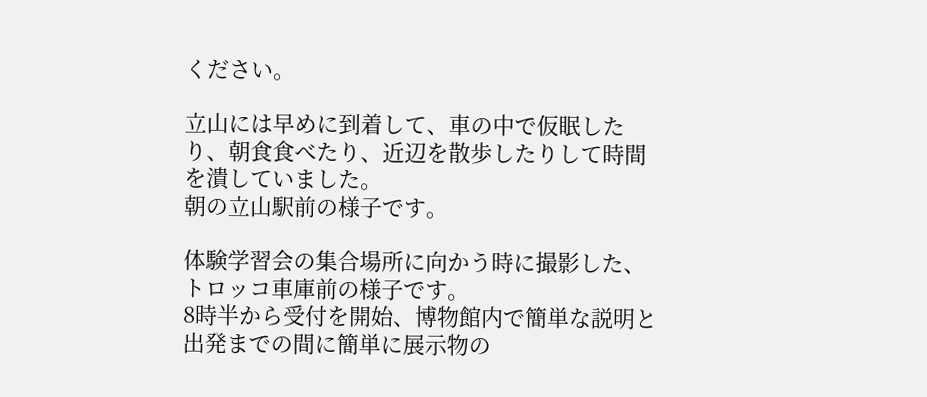ください。

立山には早めに到着して、車の中で仮眠したり、朝食食べたり、近辺を散歩したりして時間を潰していました。
朝の立山駅前の様子です。

体験学習会の集合場所に向かう時に撮影した、トロッコ車庫前の様子です。
8時半から受付を開始、博物館内で簡単な説明と出発までの間に簡単に展示物の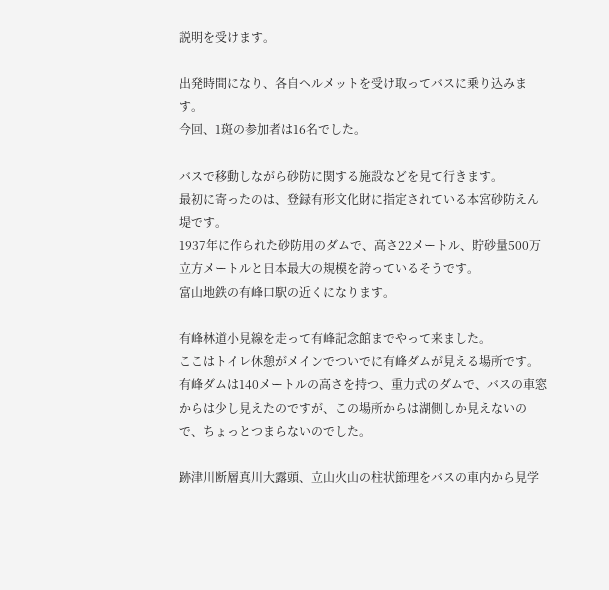説明を受けます。

出発時間になり、各自ヘルメットを受け取ってバスに乗り込みます。
今回、1斑の参加者は16名でした。

バスで移動しながら砂防に関する施設などを見て行きます。
最初に寄ったのは、登録有形文化財に指定されている本宮砂防えん堤です。
1937年に作られた砂防用のダムで、高さ22メートル、貯砂量500万立方メートルと日本最大の規模を誇っているそうです。
富山地鉄の有峰口駅の近くになります。

有峰林道小見線を走って有峰記念館までやって来ました。
ここはトイレ休憩がメインでついでに有峰ダムが見える場所です。
有峰ダムは140メートルの高さを持つ、重力式のダムで、バスの車窓からは少し見えたのですが、この場所からは湖側しか見えないので、ちょっとつまらないのでした。

跡津川断層真川大露頭、立山火山の柱状節理をバスの車内から見学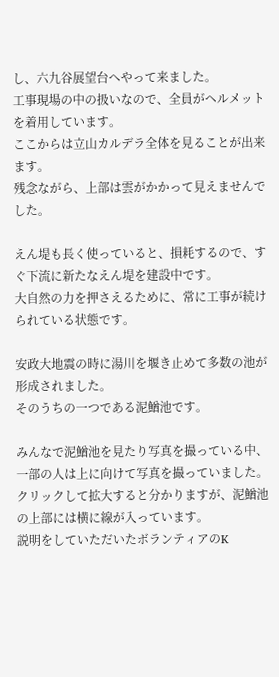し、六九谷展望台へやって来ました。
工事現場の中の扱いなので、全員がヘルメットを着用しています。
ここからは立山カルデラ全体を見ることが出来ます。
残念ながら、上部は雲がかかって見えませんでした。

えん堤も長く使っていると、損耗するので、すぐ下流に新たなえん堤を建設中です。
大自然の力を押さえるために、常に工事が続けられている状態です。

安政大地震の時に湯川を堰き止めて多数の池が形成されました。
そのうちの一つである泥鰌池です。

みんなで泥鰌池を見たり写真を撮っている中、一部の人は上に向けて写真を撮っていました。
クリックして拡大すると分かりますが、泥鰌池の上部には横に線が入っています。
説明をしていただいたボランティアのK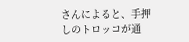さんによると、手押しのトロッコが通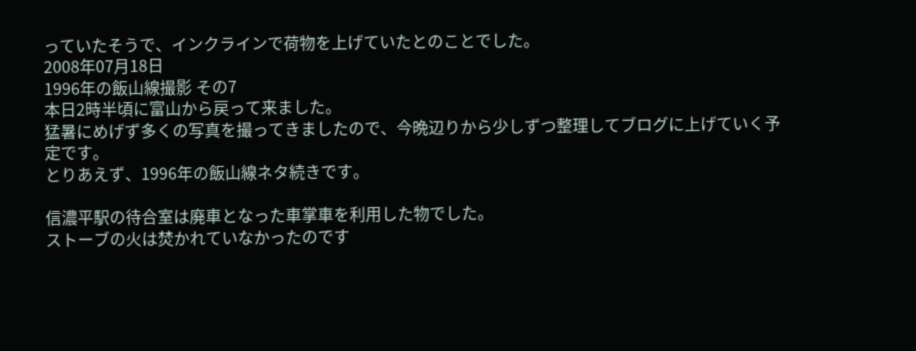っていたそうで、インクラインで荷物を上げていたとのことでした。
2008年07月18日
1996年の飯山線撮影 その7
本日2時半頃に富山から戻って来ました。
猛暑にめげず多くの写真を撮ってきましたので、今晩辺りから少しずつ整理してブログに上げていく予定です。
とりあえず、1996年の飯山線ネタ続きです。

信濃平駅の待合室は廃車となった車掌車を利用した物でした。
ストーブの火は焚かれていなかったのです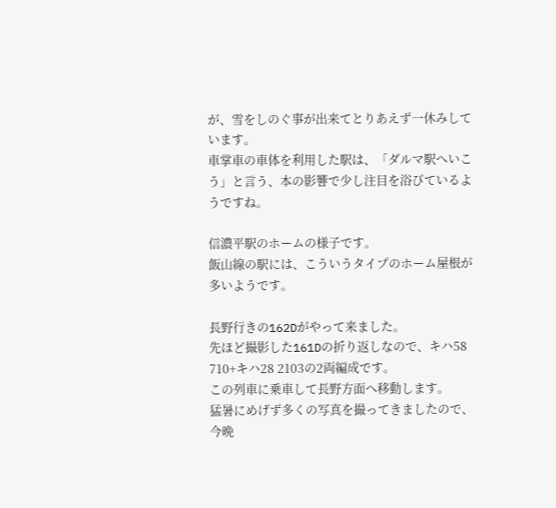が、雪をしのぐ事が出来てとりあえず一休みしています。
車掌車の車体を利用した駅は、「ダルマ駅へいこう」と言う、本の影響で少し注目を浴びているようですね。

信濃平駅のホームの様子です。
飯山線の駅には、こういうタイプのホーム屋根が多いようです。

長野行きの162Dがやって来ました。
先ほど撮影した161Dの折り返しなので、キハ58 710+キハ28 2103の2両編成です。
この列車に乗車して長野方面へ移動します。
猛暑にめげず多くの写真を撮ってきましたので、今晩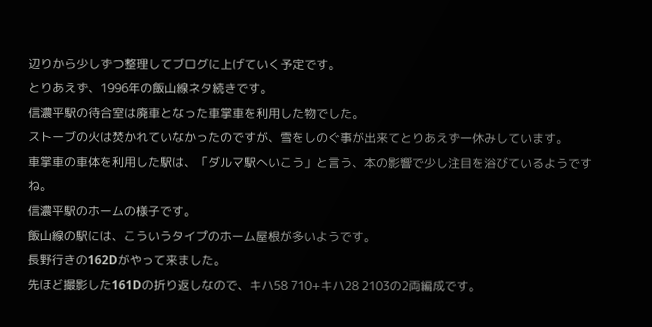辺りから少しずつ整理してブログに上げていく予定です。
とりあえず、1996年の飯山線ネタ続きです。
信濃平駅の待合室は廃車となった車掌車を利用した物でした。
ストーブの火は焚かれていなかったのですが、雪をしのぐ事が出来てとりあえず一休みしています。
車掌車の車体を利用した駅は、「ダルマ駅へいこう」と言う、本の影響で少し注目を浴びているようですね。
信濃平駅のホームの様子です。
飯山線の駅には、こういうタイプのホーム屋根が多いようです。
長野行きの162Dがやって来ました。
先ほど撮影した161Dの折り返しなので、キハ58 710+キハ28 2103の2両編成です。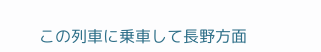この列車に乗車して長野方面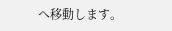へ移動します。